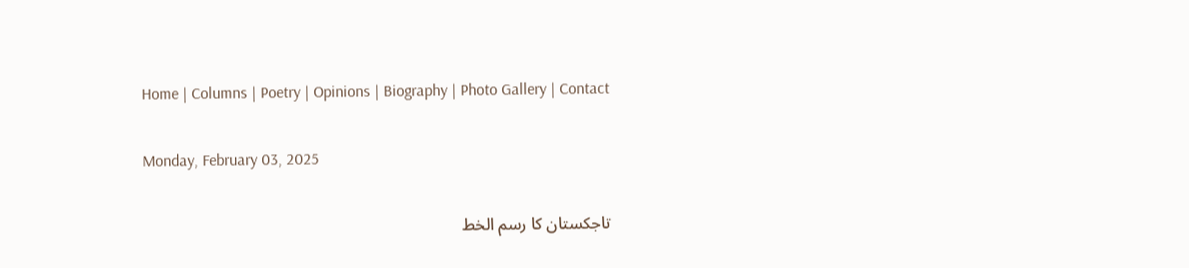Home | Columns | Poetry | Opinions | Biography | Photo Gallery | Contact

Monday, February 03, 2025

تاجکستان کا رسم الخط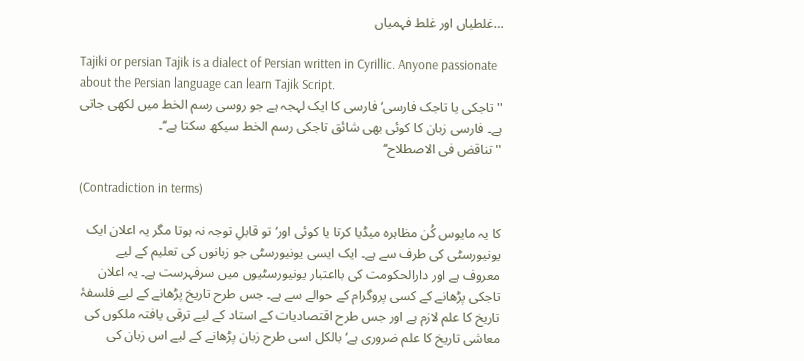…غلطیاں اور غلط فہمیاں

Tajiki or persian Tajik is a dialect of Persian written in Cyrillic. Anyone passionate about the Persian language can learn Tajik Script.
''تاجکی یا تاجک فارسی‘ فارسی کا ایک لہجہ ہے جو روسی رسم الخط میں لکھی جاتی ہے۔ فارسی زبان کا کوئی بھی شائق تاجکی رسم الخط سیکھ سکتا ہے‘‘۔
''تناقض فی الاصطلاح‘‘

(Contradiction in terms)

کا یہ مایوس کُن مظاہرہ میڈیا کرتا یا کوئی اور‘ تو قابلِ توجہ نہ ہوتا مگر یہ اعلان ایک یونیورسٹی کی طرف سے ہے۔ ایک ایسی یونیورسٹی جو زبانوں کی تعلیم کے لیے معروف ہے اور دارالحکومت کی بااعتبار یونیورسٹیوں میں سرفہرست ہے۔ یہ اعلان تاجکی پڑھانے کے کسی پروگرام کے حوالے سے ہے۔ جس طرح تاریخ پڑھانے کے لیے فلسفۂ تاریخ کا علم لازم ہے اور جس طرح اقتصادیات کے استاد کے لیے ترقی یافتہ ملکوں کی معاشی تاریخ کا علم ضروری ہے‘ بالکل اسی طرح زبان پڑھانے کے لیے اس زبان کی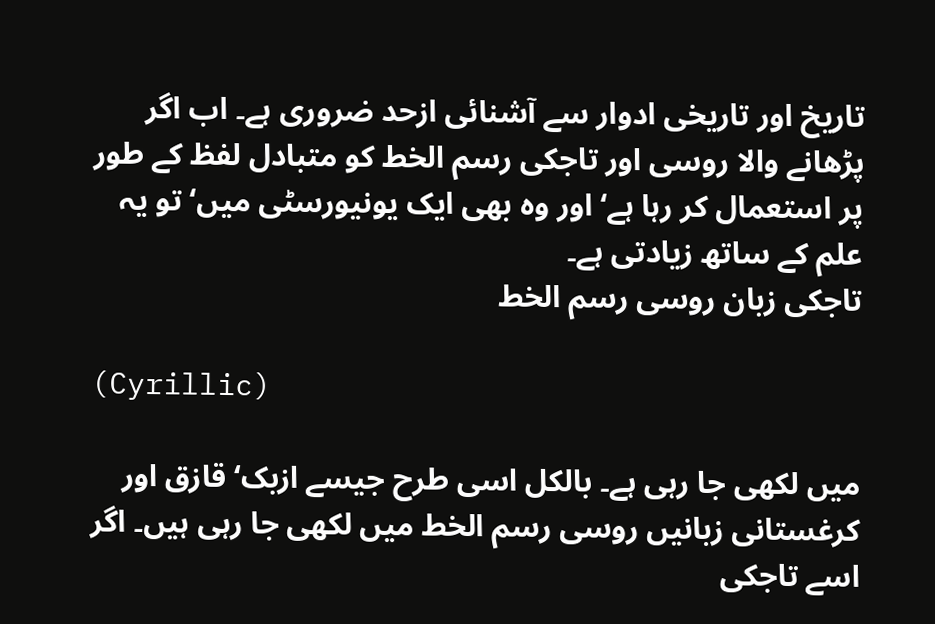تاریخ اور تاریخی ادوار سے آشنائی ازحد ضروری ہے۔ اب اگر پڑھانے والا روسی اور تاجکی رسم الخط کو متبادل لفظ کے طور پر استعمال کر رہا ہے‘ اور وہ بھی ایک یونیورسٹی میں‘ تو یہ علم کے ساتھ زیادتی ہے۔
تاجکی زبان روسی رسم الخط

(Cyrillic)

میں لکھی جا رہی ہے۔ بالکل اسی طرح جیسے ازبک‘ قازق اور کرغستانی زبانیں روسی رسم الخط میں لکھی جا رہی ہیں۔ اگر اسے تاجکی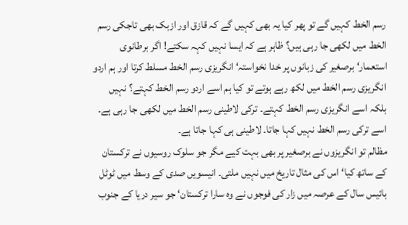رسم الخط کہیں گے تو پھر کیا یہ بھی کہیں گے کہ قازق اور ازبک بھی تاجکی رسم الخط میں لکھی جا رہی ہیں؟ ظاہر ہے کہ ایسا نہیں کہہ سکتے! اگر برطانوی استعمار‘ برصغیر کی زبانوں پر خدا نخواستہ‘ انگریزی رسم الخط مسلط کرتا اور ہم اردو انگریزی رسم الخط میں لکھ رہے ہوتے تو کیا ہم اسے اردو رسم الخط کہتے؟ نہیں بلکہ اسے انگریزی رسم الخط کہتے۔ ترکی لاطینی رسم الخط میں لکھی جا رہی ہے۔ اسے ترکی رسم الخط نہیں کہا جاتا۔ لاطینی ہی کہا جاتا ہے۔
مظالم تو انگریزوں نے برصغیر پر بھی بہت کیے مگر جو سلوک روسیوں نے ترکستان کے ساتھ کیا‘ اس کی مثال تاریخ میں نہیں ملتی۔ انیسویں صدی کے وسط میں ٹوٹل بائیس سال کے عرصہ میں زار کی فوجوں نے وہ سارا ترکستان‘ جو سیر دریا کے جنوب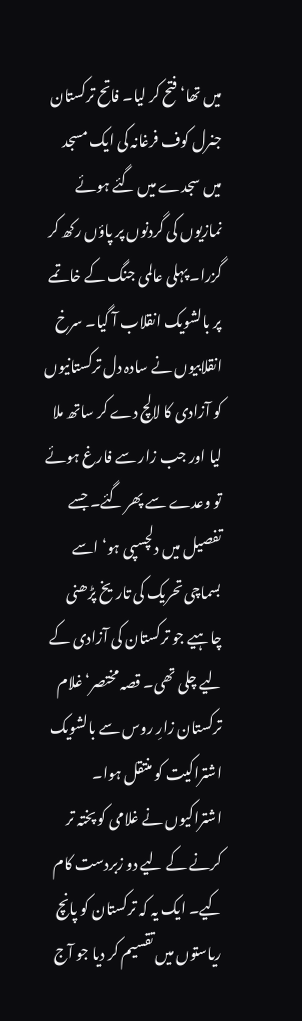میں تھا‘ فتح کر لیا۔ فاتح ترکستان جنرل کوف فرغانہ کی ایک مسجد میں سجدے میں گئے ہوئے نمازیوں کی گردنوں پر پاؤں رکھ کر گزرا۔ پہلی عالمی جنگ کے خاتمے پر بالشویک انقلاب آ گیا۔ سرخ انقلابیوں نے سادہ دل ترکستانیوں کو آزادی کا لالچ دے کر ساتھ ملا لیا اور جب زار سے فارغ ہوئے تو وعدے سے پھر گئے۔ جسے تفصیل میں دلچسپی ہو‘ اسے بسماچی تحریک کی تاریخ پڑھنی چاہیے جو ترکستان کی آزادی کے لیے چلی تھی۔ قصہ مختصر‘ غلام ترکستان زارِ روس سے بالشویک اشتراکیت کو منتقل ہوا۔ اشتراکیوں نے غلامی کو پختہ تر کرنے کے لیے دو زبردست کام کیے۔ ایک یہ کہ ترکستان کو پانچ ریاستوں میں تقسیم کر دیا جو آج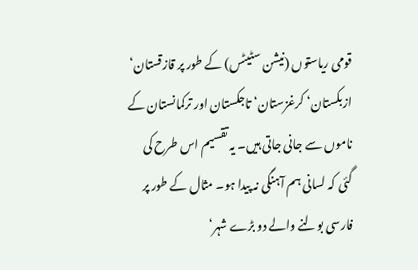قومی ریاستوں (نیشن سٹیٹس) کے طور پر قازقستان‘ ازبکستان‘ کرغزستان‘ تاجکستان اور ترکمانستان کے ناموں سے جانی جاتی ہیں۔ یہ تقسیم اس طرح کی گئی کہ لسانی ہم آہنگی نہ پیدا ہو۔ مثال کے طور پر فارسی بولنے والے دو بڑے شہر‘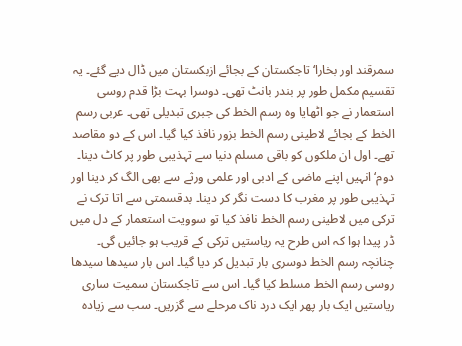سمرقند اور بخارا‘ تاجکستان کے بجائے ازبکستان میں ڈال دیے گئے۔ یہ تقسیم مکمل طور پر بندر بانٹ تھی۔ دوسرا بہت بڑا قدم روسی استعمار نے جو اٹھایا وہ رسم الخط کی جبری تبدیلی تھی۔ عربی رسم الخط کے بجائے لاطینی رسم الخط بزور نافذ کیا گیا۔ اس کے دو مقاصد تھے۔ اول ان ملکوں کو باقی مسلم دنیا سے تہذیبی طور پر کاٹ دینا۔ دوم‘ انہیں اپنے ماضی کے ادبی اور علمی ورثے سے بھی الگ کر دینا اور تہذیبی طور پر مغرب کا دست نگر کر دینا۔ بدقسمتی سے اتا ترک نے ترکی میں لاطینی رسم الخط نافذ کیا تو سوویت استعمار کے دل میں ڈر پیدا ہوا کہ اس طرح یہ ریاستیں ترکی کے قریب ہو جائیں گی۔ چنانچہ رسم الخط دوسری بار تبدیل کر دیا گیا۔ اس بار سیدھا سیدھا روسی رسم الخط مسلط کیا گیا۔ اس سے تاجکستان سمیت ساری ریاستیں ایک بار پھر ایک درد ناک مرحلے سے گزریں۔ سب سے زیادہ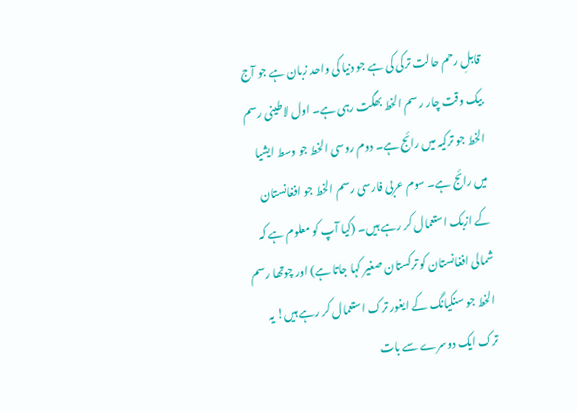قابلِ رحم حالت ترکی کی ہے جو دنیا کی واحد زبان ہے جو آج بیک وقت چار رسم الخط بھگت رہی ہے۔ اول لاطینی رسم الخط جو ترکیہ میں رائج ہے۔ دوم روسی الخط جو وسط ایشیا میں رائج ہے۔ سوم عربی فارسی رسم الخط جو افغانستان کے ازبک استعمال کر رہے ہیں۔ (کیا آپ کو معلوم ہے کہ شمالی افغانستان کو ترکستان صغیر کہا جاتا ہے) اور چوتھا رسم الخط جو سنکیانگ کے ایغور ترک استعمال کر رہے ہیں! یہ ترک ایک دوسرے سے بات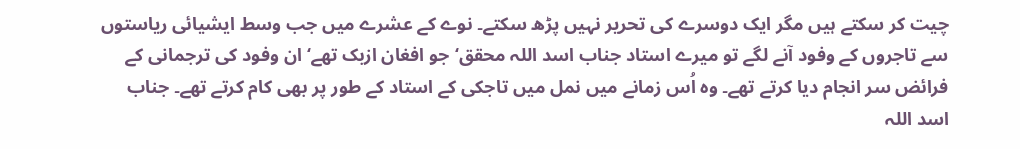چیت کر سکتے ہیں مگر ایک دوسرے کی تحریر نہیں پڑھ سکتے۔ نوے کے عشرے میں جب وسط ایشیائی ریاستوں سے تاجروں کے وفود آنے لگے تو میرے استاد جناب اسد اللہ محقق‘ جو افغان ازبک تھے‘ ان وفود کی ترجمانی کے فرائض سر انجام دیا کرتے تھے۔ وہ اُس زمانے میں نمل میں تاجکی کے استاد کے طور پر بھی کام کرتے تھے۔ جناب اسد اللہ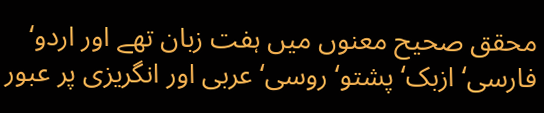محقق صحیح معنوں میں ہفت زبان تھے اور اردو‘ فارسی‘ ازبک‘ پشتو‘ روسی‘ عربی اور انگریزی پر عبور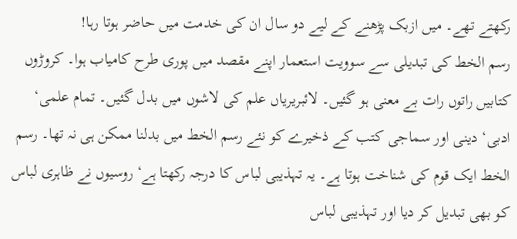رکھتے تھے۔ میں ازبک پڑھنے کے لیے دو سال ان کی خدمت میں حاضر ہوتا رہا!
رسم الخط کی تبدیلی سے سوویت استعمار اپنے مقصد میں پوری طرح کامیاب ہوا۔ کروڑوں کتابیں راتوں رات بے معنی ہو گئیں۔ لائبریریاں علم کی لاشوں میں بدل گئیں۔ تمام علمی‘ ادبی‘ دینی اور سماجی کتب کے ذخیرے کو نئے رسم الخط میں بدلنا ممکن ہی نہ تھا۔ رسم الخط ایک قوم کی شناخت ہوتا ہے۔ یہ تہذیبی لباس کا درجہ رکھتا ہے‘ روسیوں نے ظاہری لباس کو بھی تبدیل کر دیا اور تہذیبی لباس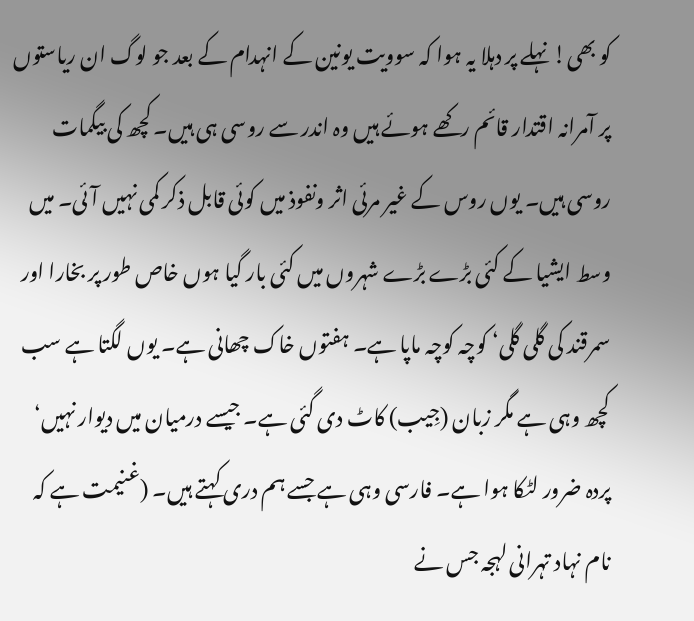کو بھی! نہلے پر دہلا یہ ہوا کہ سوویت یونین کے انہدام کے بعد جو لوگ ان ریاستوں پر آمرانہ اقتدار قائم رکھے ہوئے ہیں وہ اندر سے روسی ہی ہیں۔ کچھ کی بیگمات روسی ہیں۔ یوں روس کے غیر مرئی اثر ونفوذ میں کوئی قابل ذکر کمی نہیں آئی۔ میں وسط ایشیا کے کئی بڑے بڑے شہروں میں کئی بار گیا ہوں خاص طور پر بخارا اور سمرقند کی گلی گلی‘ کوچہ کوچہ ماپا ہے۔ ہفتوں خاک چھانی ہے۔ یوں لگتا ہے سب کچھ وہی ہے مگر زبان (جِیب) کاٹ دی گئی ہے۔ جیسے درمیان میں دیوار نہیں‘ پردہ ضرور لٹکا ہوا ہے۔ فارسی وہی ہے جسے ہم دری کہتے ہیں۔ (غنیمت ہے کہ نام نہاد تہرانی لہجہ جس نے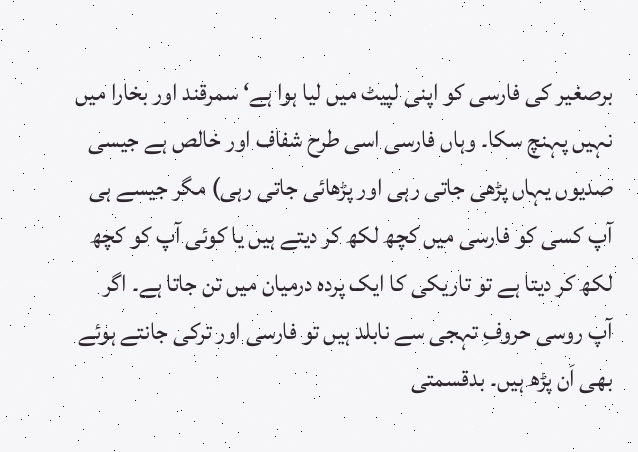برصغیر کی فارسی کو اپنی لپیٹ میں لیا ہوا ہے‘ سمرقند اور بخارا میں نہیں پہنچ سکا۔ وہاں فارسی اسی طرح شفاف اور خالص ہے جیسی صدیوں یہاں پڑھی جاتی رہی اور پڑھائی جاتی رہی) مگر جیسے ہی آپ کسی کو فارسی میں کچھ لکھ کر دیتے ہیں یا کوئی آپ کو کچھ لکھ کر دیتا ہے تو تاریکی کا ایک پردہ درمیان میں تن جاتا ہے۔ اگر آپ روسی حروفِ تہجی سے نابلد ہیں تو فارسی اور ترکی جانتے ہوئے بھی اَن پڑھ ہیں۔ بدقسمتی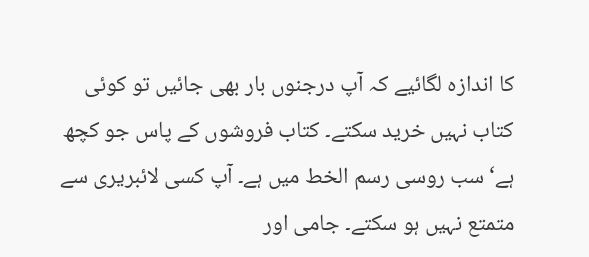کا اندازہ لگائیے کہ آپ درجنوں بار بھی جائیں تو کوئی کتاب نہیں خرید سکتے۔ کتاب فروشوں کے پاس جو کچھ ہے‘ سب روسی رسم الخط میں ہے۔ آپ کسی لائبریری سے متمتع نہیں ہو سکتے۔ جامی اور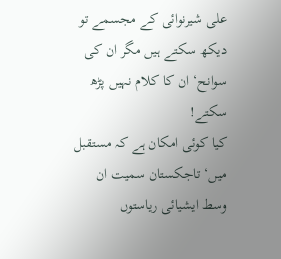علی شیرنوائی کے مجسمے تو دیکھ سکتے ہیں مگر ان کی سوانح‘ ان کا کلام نہیں پڑھ سکتے!
کیا کوئی امکان ہے کہ مستقبل میں‘ تاجکستان سمیت ان وسط ایشیائی ریاستوں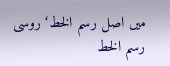میں اصل رسم الخط‘ روسی رسم الخط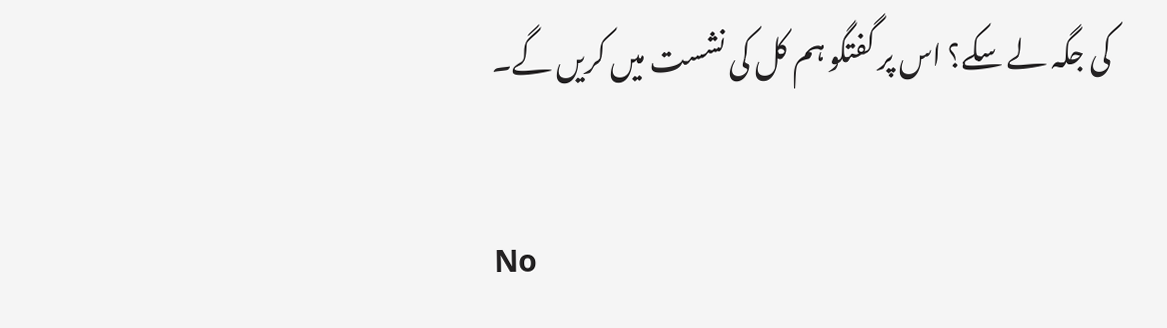کی جگہ لے سکے؟ اس پر گفتگو ہم کل کی نشست میں کریں گے۔

No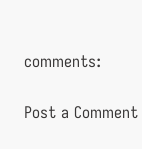comments:

Post a Comment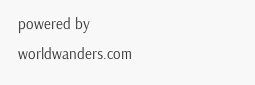powered by worldwanders.com